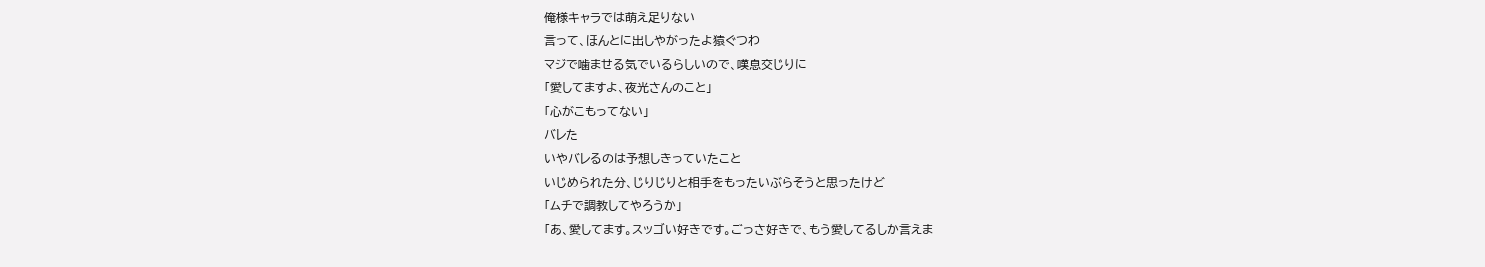俺様キャラでは萌え足りない
言って、ほんとに出しやがったよ猿ぐつわ
マジで噛ませる気でいるらしいので、嘆息交じりに
「愛してますよ、夜光さんのこと」
「心がこもってない」
バレた
いやバレるのは予想しきっていたこと
いじめられた分、じりじりと相手をもったいぶらそうと思ったけど
「ムチで調教してやろうか」
「あ、愛してます。スッゴい好きです。ごっさ好きで、もう愛してるしか言えま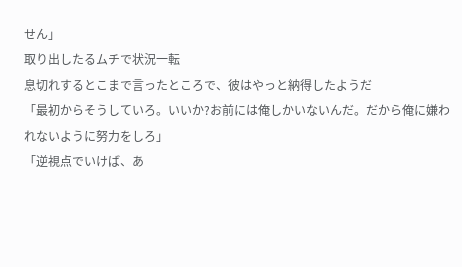せん」
取り出したるムチで状況一転
息切れするとこまで言ったところで、彼はやっと納得したようだ
「最初からそうしていろ。いいか?お前には俺しかいないんだ。だから俺に嫌われないように努力をしろ」
「逆視点でいけば、あ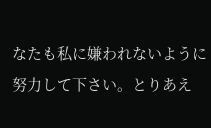なたも私に嫌われないように努力して下さい。とりあえ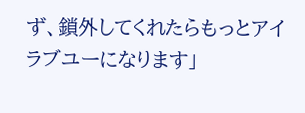ず、鎖外してくれたらもっとアイラブユーになります」